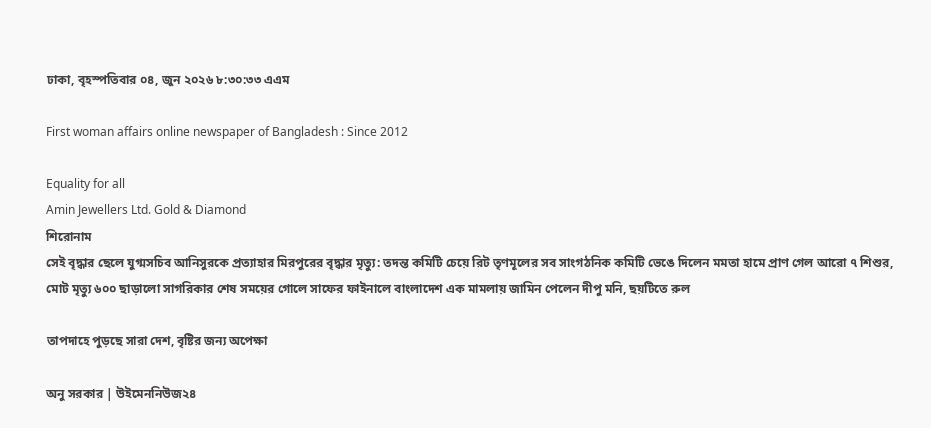ঢাকা, বৃহস্পতিবার ০৪, জুন ২০২৬ ৮:৩০:৩৩ এএম

First woman affairs online newspaper of Bangladesh : Since 2012

Equality for all
Amin Jewellers Ltd. Gold & Diamond
শিরোনাম
সেই বৃদ্ধার ছেলে যুগ্মসচিব আনিসুরকে প্রত্যাহার মিরপুরের বৃদ্ধার মৃত্যু: তদন্ত কমিটি চেয়ে রিট তৃণমূলের সব সাংগঠনিক কমিটি ভেঙে দিলেন মমতা হামে প্রাণ গেল আরো ৭ শিশুর, মোট মৃত্যু ৬০০ ছাড়ালো সাগরিকার শেষ সময়ের গোলে সাফের ফাইনালে বাংলাদেশ এক মামলায় জামিন পেলেন দীপু মনি, ছয়টিতে রুল

তাপদাহে পুড়ছে সারা দেশ, বৃষ্টির জন্য অপেক্ষা

অনু সরকার | উইমেননিউজ২৪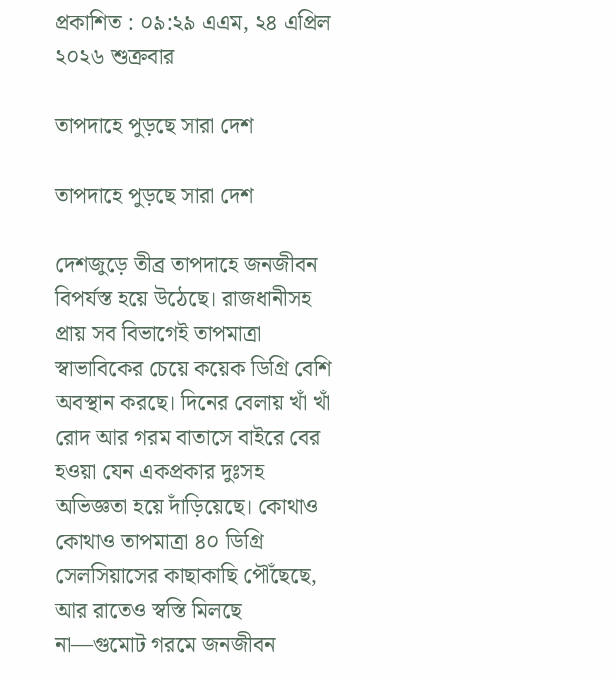প্রকাশিত : ০৯:২৯ এএম, ২৪ এপ্রিল ২০২৬ শুক্রবার

তাপদাহে পুড়ছে সারা দেশ

তাপদাহে পুড়ছে সারা দেশ

দেশজুড়ে তীব্র তাপদাহে জনজীবন বিপর্যস্ত হয়ে উঠেছে। রাজধানীসহ প্রায় সব বিভাগেই তাপমাত্রা স্বাভাবিকের চেয়ে কয়েক ডিগ্রি বেশি অবস্থান করছে। দিনের বেলায় খাঁ খাঁ রোদ আর গরম বাতাসে বাইরে বের হওয়া যেন একপ্রকার দুঃসহ অভিজ্ঞতা হয়ে দাঁড়িয়েছে। কোথাও কোথাও তাপমাত্রা ৪০ ডিগ্রি সেলসিয়াসের কাছাকাছি পৌঁছেছে, আর রাতেও স্বস্তি মিলছে না—গুমোট গরমে জনজীবন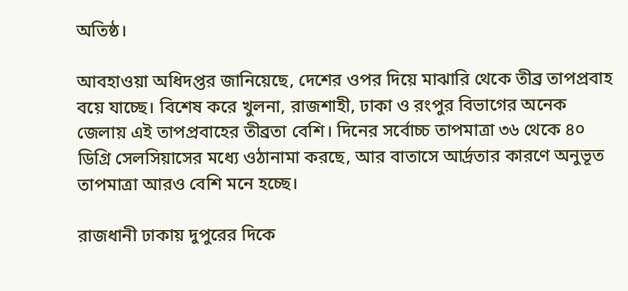অতিষ্ঠ।

আবহাওয়া অধিদপ্তর জানিয়েছে, দেশের ওপর দিয়ে মাঝারি থেকে তীব্র তাপপ্রবাহ বয়ে যাচ্ছে। বিশেষ করে খুলনা, রাজশাহী, ঢাকা ও রংপুর বিভাগের অনেক জেলায় এই তাপপ্রবাহের তীব্রতা বেশি। দিনের সর্বোচ্চ তাপমাত্রা ৩৬ থেকে ৪০ ডিগ্রি সেলসিয়াসের মধ্যে ওঠানামা করছে, আর বাতাসে আর্দ্রতার কারণে অনুভূত তাপমাত্রা আরও বেশি মনে হচ্ছে।

রাজধানী ঢাকায় দুপুরের দিকে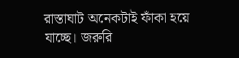রাস্তাঘাট অনেকটাই ফাঁকা হয়ে যাচ্ছে। জরুরি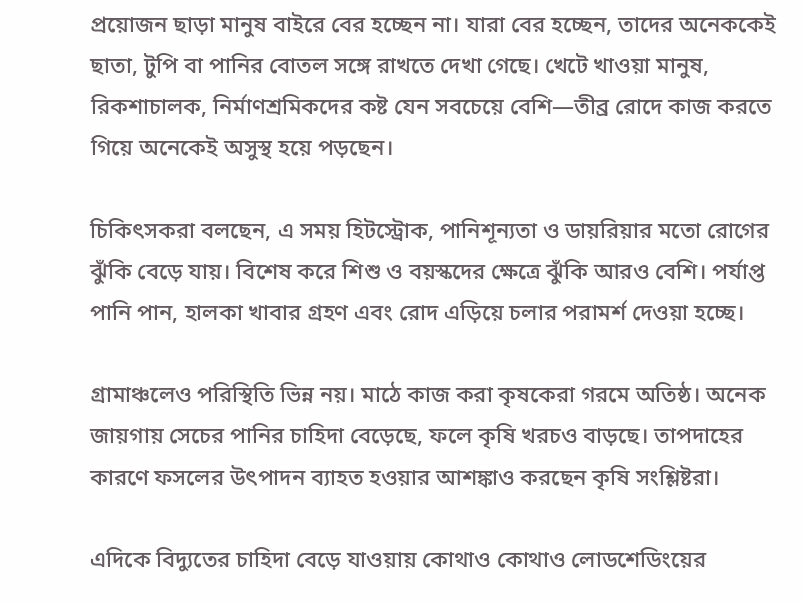প্রয়োজন ছাড়া মানুষ বাইরে বের হচ্ছেন না। যারা বের হচ্ছেন, তাদের অনেককেই ছাতা, টুপি বা পানির বোতল সঙ্গে রাখতে দেখা গেছে। খেটে খাওয়া মানুষ, রিকশাচালক, নির্মাণশ্রমিকদের কষ্ট যেন সবচেয়ে বেশি—তীব্র রোদে কাজ করতে গিয়ে অনেকেই অসুস্থ হয়ে পড়ছেন।

চিকিৎসকরা বলছেন, এ সময় হিটস্ট্রোক, পানিশূন্যতা ও ডায়রিয়ার মতো রোগের ঝুঁকি বেড়ে যায়। বিশেষ করে শিশু ও বয়স্কদের ক্ষেত্রে ঝুঁকি আরও বেশি। পর্যাপ্ত পানি পান, হালকা খাবার গ্রহণ এবং রোদ এড়িয়ে চলার পরামর্শ দেওয়া হচ্ছে।

গ্রামাঞ্চলেও পরিস্থিতি ভিন্ন নয়। মাঠে কাজ করা কৃষকেরা গরমে অতিষ্ঠ। অনেক জায়গায় সেচের পানির চাহিদা বেড়েছে, ফলে কৃষি খরচও বাড়ছে। তাপদাহের কারণে ফসলের উৎপাদন ব্যাহত হওয়ার আশঙ্কাও করছেন কৃষি সংশ্লিষ্টরা।

এদিকে বিদ্যুতের চাহিদা বেড়ে যাওয়ায় কোথাও কোথাও লোডশেডিংয়ের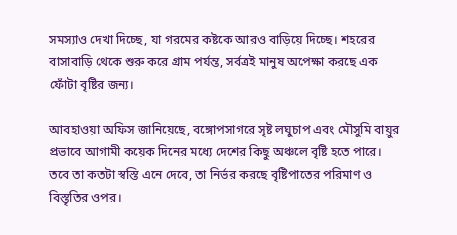সমস্যাও দেখা দিচ্ছে, যা গরমের কষ্টকে আরও বাড়িয়ে দিচ্ছে। শহরের বাসাবাড়ি থেকে শুরু করে গ্রাম পর্যন্ত, সর্বত্রই মানুষ অপেক্ষা করছে এক ফোঁটা বৃষ্টির জন্য।

আবহাওয়া অফিস জানিয়েছে, বঙ্গোপসাগরে সৃষ্ট লঘুচাপ এবং মৌসুমি বায়ুর প্রভাবে আগামী কয়েক দিনের মধ্যে দেশের কিছু অঞ্চলে বৃষ্টি হতে পারে। তবে তা কতটা স্বস্তি এনে দেবে, তা নির্ভর করছে বৃষ্টিপাতের পরিমাণ ও বিস্তৃতির ওপর।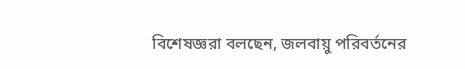বিশেষজ্ঞরা বলছেন, জলবায়ু পরিবর্তনের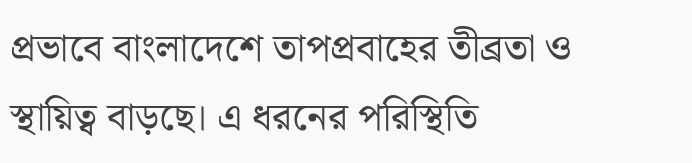প্রভাবে বাংলাদেশে তাপপ্রবাহের তীব্রতা ও স্থায়িত্ব বাড়ছে। এ ধরনের পরিস্থিতি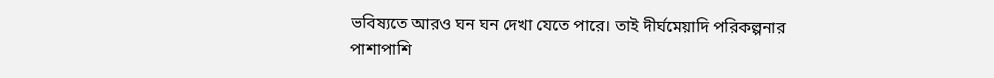ভবিষ্যতে আরও ঘন ঘন দেখা যেতে পারে। তাই দীর্ঘমেয়াদি পরিকল্পনার পাশাপাশি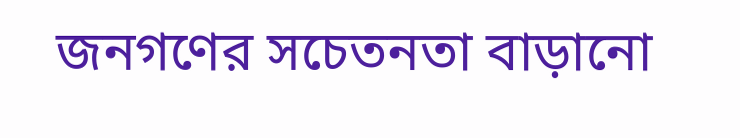জনগণের সচেতনতা বাড়ানো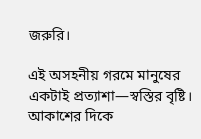জরুরি।

এই অসহনীয় গরমে মানুষের একটাই প্রত্যাশা—স্বস্তির বৃষ্টি। আকাশের দিকে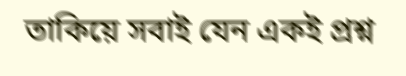তাকিয়ে সবাই যেন একই প্রশ্ন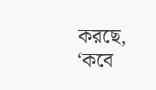করছে, ‘কবে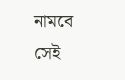নামবে সেই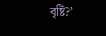বৃষ্টি?’